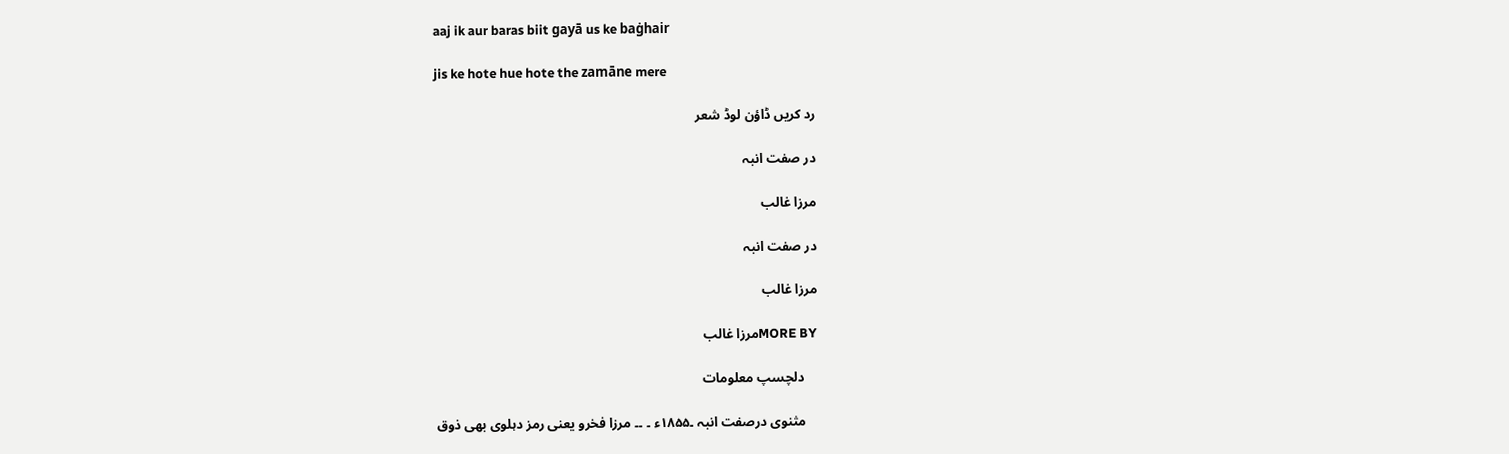aaj ik aur baras biit gayā us ke baġhair

jis ke hote hue hote the zamāne mere

رد کریں ڈاؤن لوڈ شعر

در صفت انبہ

مرزا غالب

در صفت انبہ

مرزا غالب

MORE BYمرزا غالب

    دلچسپ معلومات

    مثنوی درصفت انبہ ۔۱۸۵۵ء ۔ ۔۔ مرزا فخرو یعنی رمز دہلوی بھی ذوق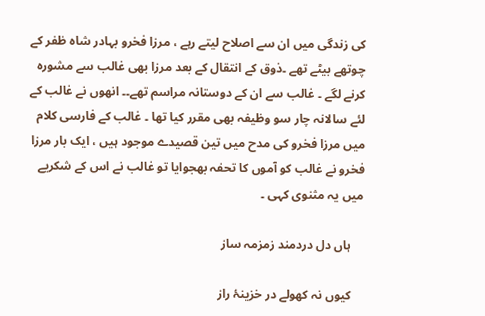کی زندگی میں ان سے اصلاح لیتے رہے ، مرزا فخرو بہادر شاہ ظفر کے چوتھے بیٹے تھے ۔ذوق کے انتقال کے بعد مرزا بھی غالب سے مشورہ کرنے لگے ۔ غالب سے ان کے دوستانہ مراسم تھے۔۔ انھوں نے غالب کے لئے سالانہ چار سو وظیفہ بھی مقرر کیا تھا ۔ غالب کے فارسی کلام میں مرزا فخرو کی مدح میں تین قصیدے موجود ہیں ، ایک بار مرزا فخرو نے غالب کو آموں کا تحفہ بھجوایا تو غالب نے اس کے شکریے میں یہ مثنوی کہی ۔

    ہاں دل دردمند زمزمہ ساز

    کیوں نہ کھولے در خزینۂ راز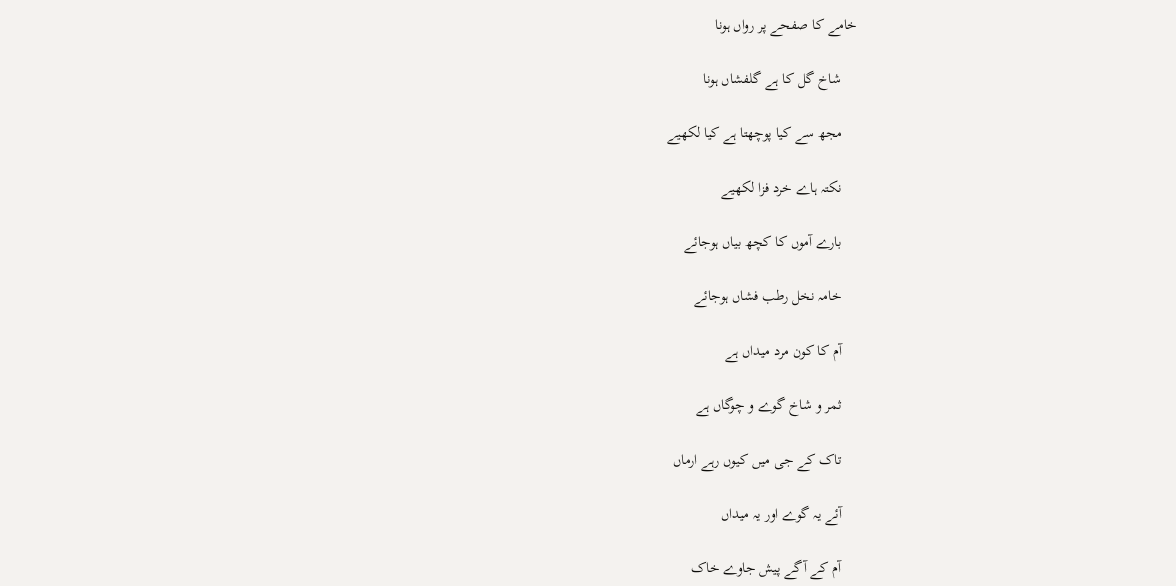خامے کا صفحے پر رواں ہونا

    شاخ گل کا ہے گلفشاں ہونا

    مجھ سے کیا پوچھتا ہے کیا لکھیے

    نکتہ ہاے خرد فزا لکھیے

    بارے آموں کا کچھ بیاں ہوجائے

    خامہ نخل رطب فشاں ہوجائے

    آم کا کون مرد میداں ہے

    ثمر و شاخ گوے و چوگاں ہے

    تاک کے جی میں کیوں رہے ارماں

    آئے یہ گوے اور یہ میداں

    آم کے آگے پیش جاوے خاک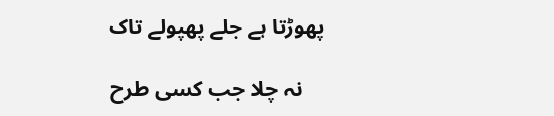پھوڑتا ہے جلے پھپولے تاک

    نہ چلا جب کسی طرح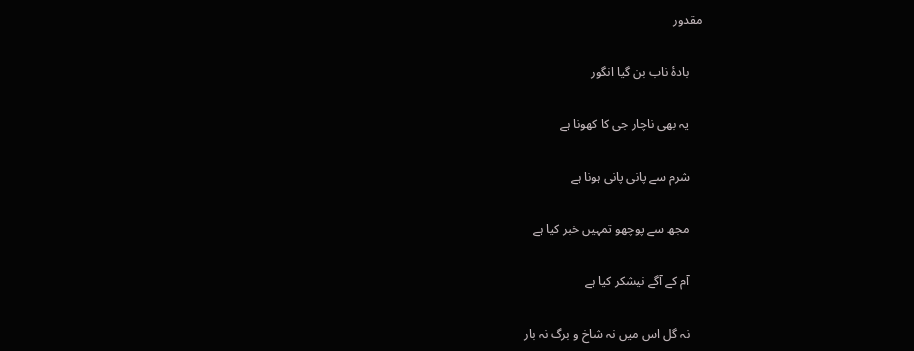مقدور

    بادۂ ناب بن گیا انگور

    یہ بھی ناچار جی کا کھونا ہے

    شرم سے پانی پانی ہونا ہے

    مجھ سے پوچھو تمہیں خبر کیا ہے

    آم کے آگے نیشکر کیا ہے

    نہ گل اس میں نہ شاخ و برگ نہ بار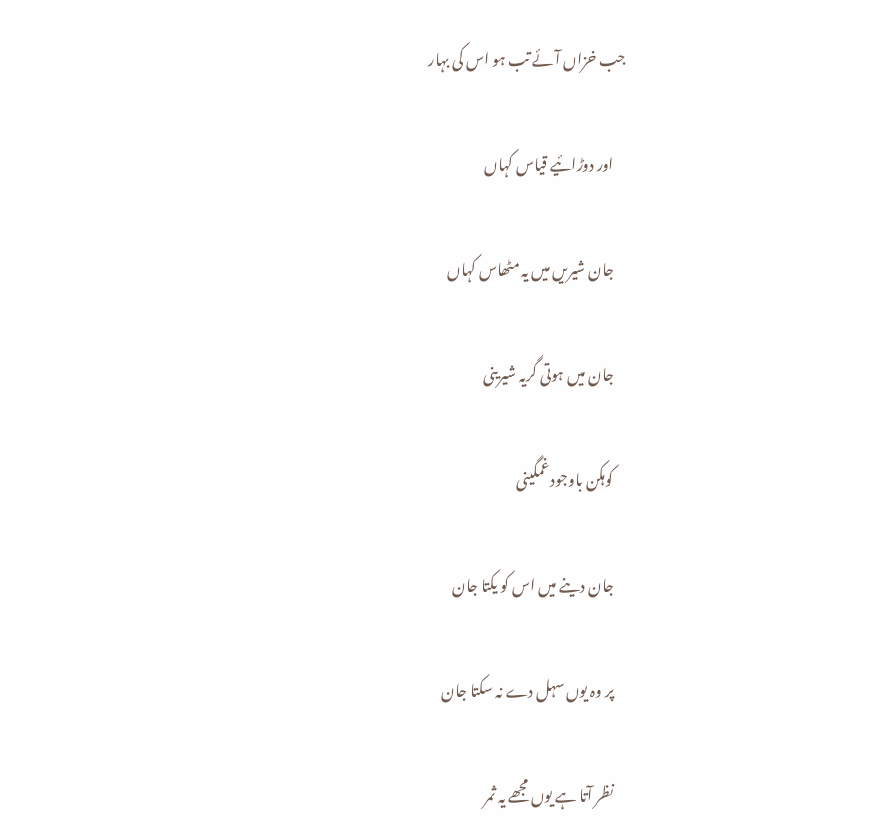جب خزاں آئے تب ہو اس کی بہار

    اور دوڑائیے قیاس کہاں

    جان شیریں میں یہ مٹھاس کہاں

    جان میں ہوتی گریہ شیرینی

    کوہکن باوجود غمگینی

    جان دینے میں اس کو یکتا جان

    پر وہ یوں سہل دے نہ سکتا جان

    نظر آتا ہے یوں مجھے یہ ثمر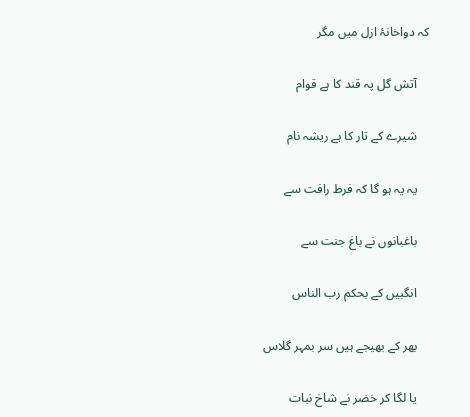کہ دواخانۂ ازل میں مگر

    آتش گل پہ قند کا ہے قوام

    شیرے کے تار کا ہے ریشہ نام

    یہ یہ ہو گا کہ فرط رافت سے

    باغبانوں نے باغ جنت سے

    انگبیں کے بحکم رب الناس

    بھر کے بھیجے ہیں سر بمہر گلاس

    یا لگا کر خضر نے شاخ نبات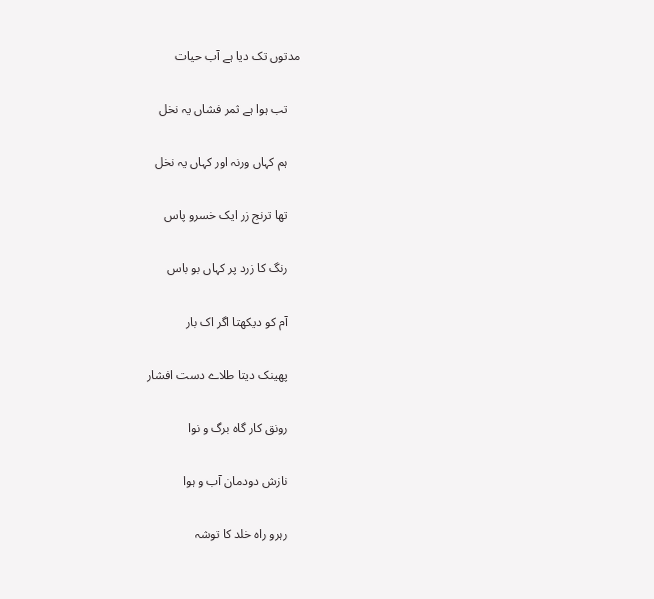مدتوں تک دیا ہے آب حیات

    تب ہوا ہے ثمر فشاں یہ نخل

    ہم کہاں ورنہ اور کہاں یہ نخل

    تھا ترنج زر ایک خسرو پاس

    رنگ کا زرد پر کہاں بو باس

    آم کو دیکھتا اگر اک بار

    پھینک دیتا طلاے دست افشار

    رونق کار گاہ برگ و نوا

    نازش دودمان آب و ہوا

    رہرو راہ خلد کا توشہ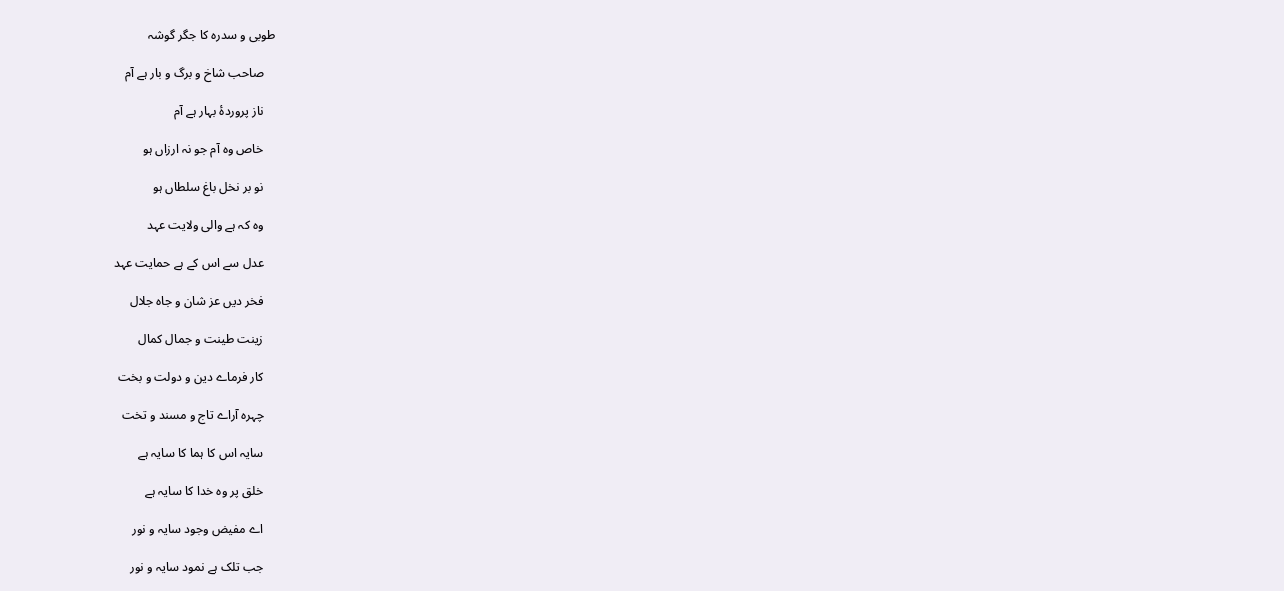طوبی و سدرہ کا جگر گوشہ

    صاحب شاخ و برگ و بار ہے آم

    ناز پروردۂ بہار ہے آم

    خاص وہ آم جو نہ ارزاں ہو

    نو بر نخل باغ سلطاں ہو

    وہ کہ ہے والی ولایت عہد

    عدل سے اس کے ہے حمایت عہد

    فخر دیں عز شان و جاہ جلال

    زینت طینت و جمال کمال

    کار فرماے دین و دولت و بخت

    چہرہ آراے تاج و مسند و تخت

    سایہ اس کا ہما کا سایہ ہے

    خلق پر وہ خدا کا سایہ ہے

    اے مفیض وجود سایہ و نور

    جب تلک ہے نمود سایہ و نور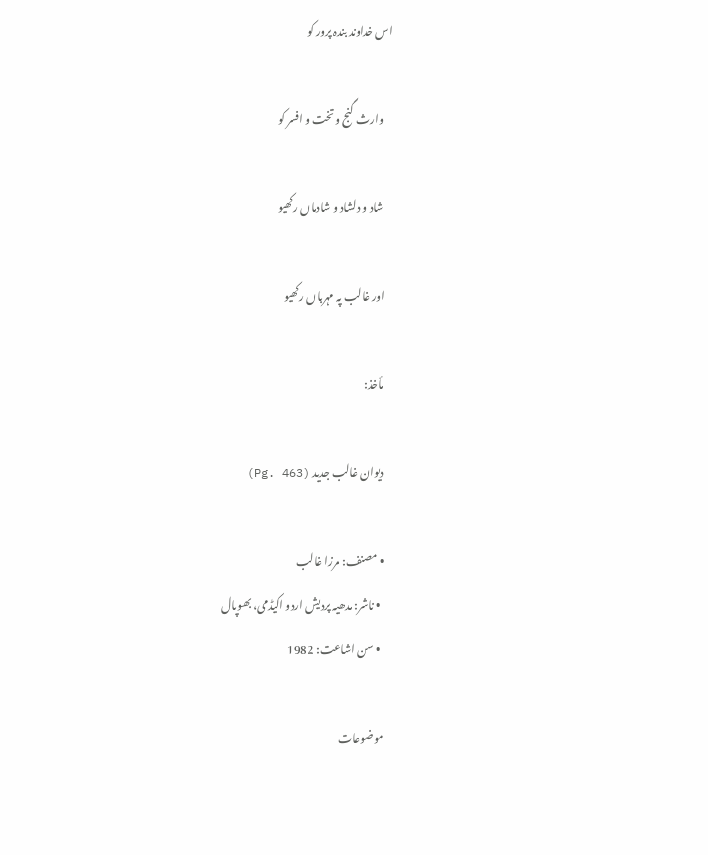اس خداوند بندہ پرور کو

    وارث گنج و تخت و افسر کو

    شاد و دلشاد و شادماں رکھیو

    اور غالب پہ مہرباں رکھیو

    مأخذ:

    دیوان غالب جدید (Pg. 463)

    • مصنف: مرزا غالب
      • ناشر: مدھیہ پردیش اردو اکیڈمی، بھوپال
      • سن اشاعت: 1982

    موضوعات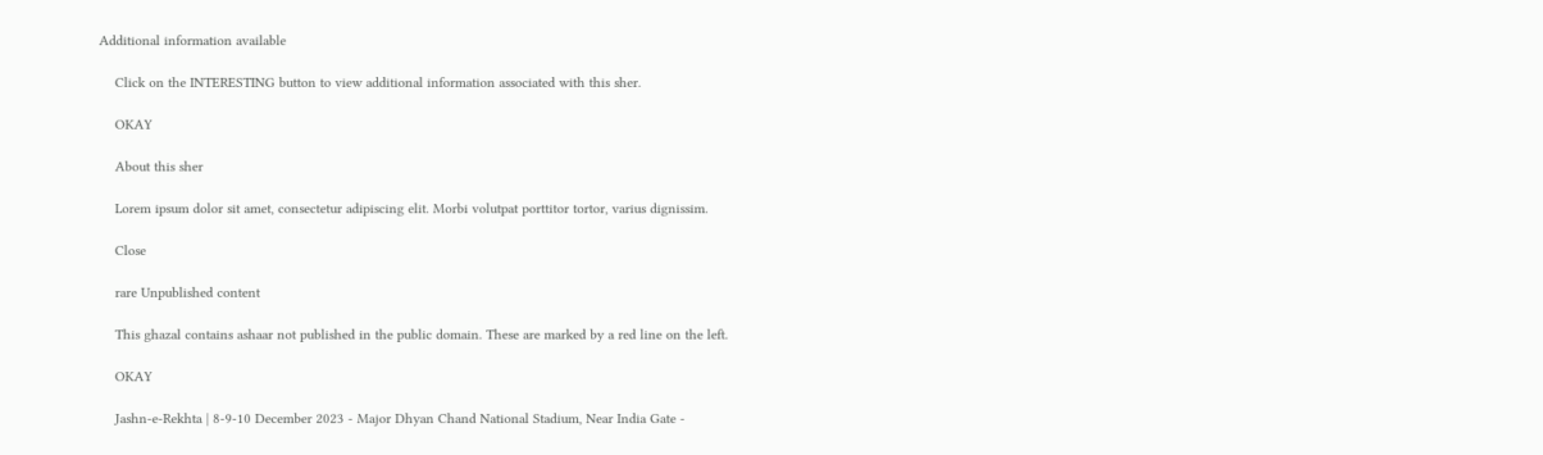Additional information available

    Click on the INTERESTING button to view additional information associated with this sher.

    OKAY

    About this sher

    Lorem ipsum dolor sit amet, consectetur adipiscing elit. Morbi volutpat porttitor tortor, varius dignissim.

    Close

    rare Unpublished content

    This ghazal contains ashaar not published in the public domain. These are marked by a red line on the left.

    OKAY

    Jashn-e-Rekhta | 8-9-10 December 2023 - Major Dhyan Chand National Stadium, Near India Gate -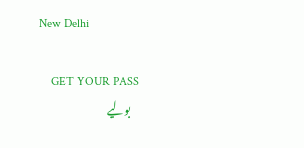New Delhi

    GET YOUR PASS
    بولیے